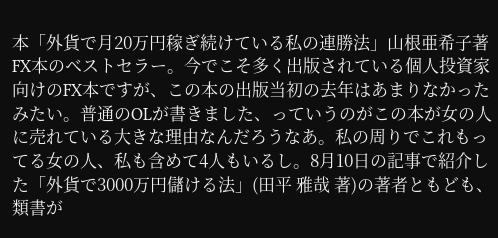本「外貨で月20万円稼ぎ続けている私の連勝法」山根亜希子著
FX本のベストセラー。今でこそ多く出版されている個人投資家向けのFX本ですが、この本の出版当初の去年はあまりなかったみたい。普通のOLが書きました、っていうのがこの本が女の人に売れている大きな理由なんだろうなあ。私の周りでこれもってる女の人、私も含めて4人もいるし。8月10日の記事で紹介した「外貨で3000万円儲ける法」(田平 雅哉 著)の著者ともども、類書が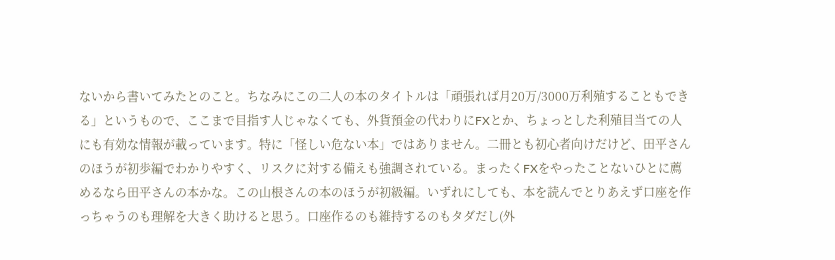ないから書いてみたとのこと。ちなみにこの二人の本のタイトルは「頑張れば月20万/3000万利殖することもできる」というもので、ここまで目指す人じゃなくても、外貨預金の代わりにFXとか、ちょっとした利殖目当ての人にも有効な情報が載っています。特に「怪しい危ない本」ではありません。二冊とも初心者向けだけど、田平さんのほうが初歩編でわかりやすく、リスクに対する備えも強調されている。まったくFXをやったことないひとに薦めるなら田平さんの本かな。この山根さんの本のほうが初級編。いずれにしても、本を読んでとりあえず口座を作っちゃうのも理解を大きく助けると思う。口座作るのも維持するのもタダだし(外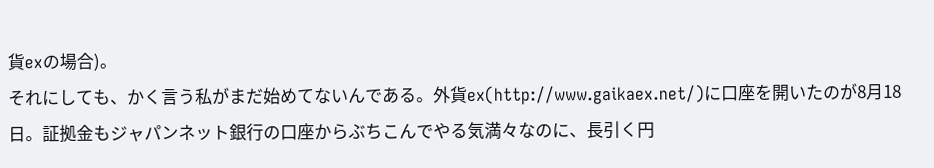貨exの場合)。
それにしても、かく言う私がまだ始めてないんである。外貨ex(http://www.gaikaex.net/)に口座を開いたのが8月18日。証拠金もジャパンネット銀行の口座からぶちこんでやる気満々なのに、長引く円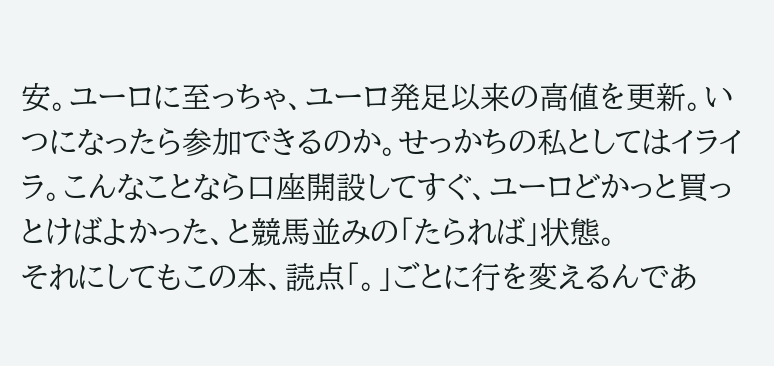安。ユーロに至っちゃ、ユーロ発足以来の高値を更新。いつになったら参加できるのか。せっかちの私としてはイライラ。こんなことなら口座開設してすぐ、ユーロどかっと買っとけばよかった、と競馬並みの「たられば」状態。
それにしてもこの本、読点「。」ごとに行を変えるんであ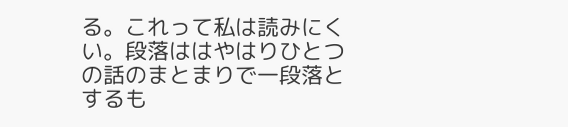る。これって私は読みにくい。段落ははやはりひとつの話のまとまりで一段落とするも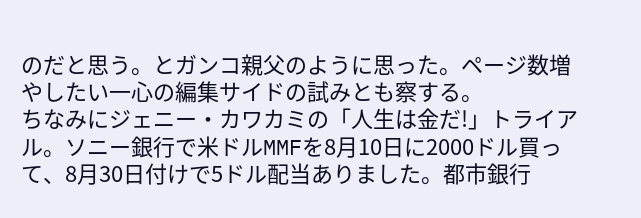のだと思う。とガンコ親父のように思った。ページ数増やしたい一心の編集サイドの試みとも察する。
ちなみにジェニー・カワカミの「人生は金だ!」トライアル。ソニー銀行で米ドルMMFを8月10日に2000ドル買って、8月30日付けで5ドル配当ありました。都市銀行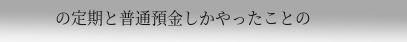の定期と普通預金しかやったことの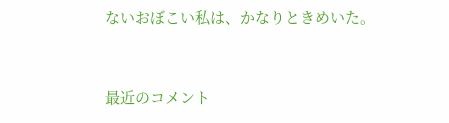ないおぼこい私は、かなりときめいた。


最近のコメント